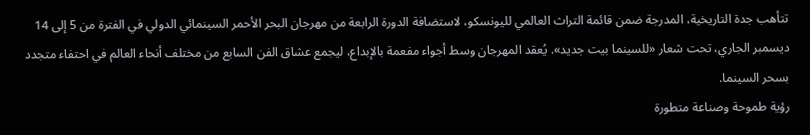تتأهب جدة التاريخية، المدرجة ضمن قائمة التراث العالمي لليونسكو، لاستضافة الدورة الرابعة من مهرجان البحر الأحمر السينمائي الدولي في الفترة من 5 إلى 14 ديسمبر الجاري، تحت شعار «للسينما بيت جديد». يُعقد المهرجان وسط أجواء مفعمة بالإبداع، ليجمع عشاق الفن السابع من مختلف أنحاء العالم في احتفاء متجدد بسحر السينما.
رؤية طموحة وصناعة متطورة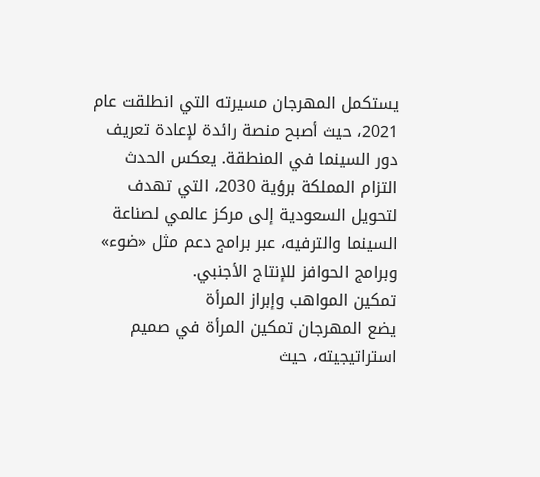يستكمل المهرجان مسيرته التي انطلقت عام 2021، حيث أصبح منصة رائدة لإعادة تعريف دور السينما في المنطقة. يعكس الحدث التزام المملكة برؤية 2030، التي تهدف لتحويل السعودية إلى مركز عالمي لصناعة السينما والترفيه، عبر برامج دعم مثل «ضوء» وبرامج الحوافز للإنتاج الأجنبي.
تمكين المواهب وإبراز المرأة
يضع المهرجان تمكين المرأة في صميم استراتيجيته، حيث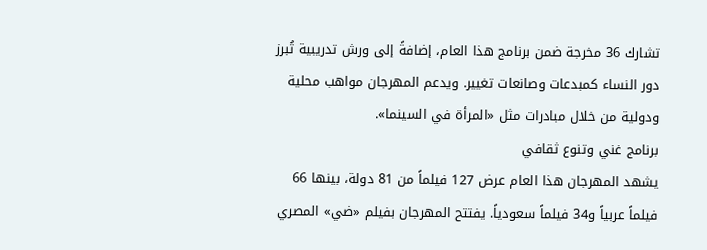تشارك 36 مخرجة ضمن برنامج هذا العام، إضافةً إلى ورش تدريبية تُبرز دور النساء كمبدعات وصانعات تغيير. ويدعم المهرجان مواهب محلية ودولية من خلال مبادرات مثل «المرأة في السينما».
برنامج غني وتنوع ثقافي
يشهد المهرجان هذا العام عرض 127 فيلماً من 81 دولة، بينها 66 فيلماً عربياً و34 فيلماً سعودياً. يفتتح المهرجان بفيلم «ضي» المصري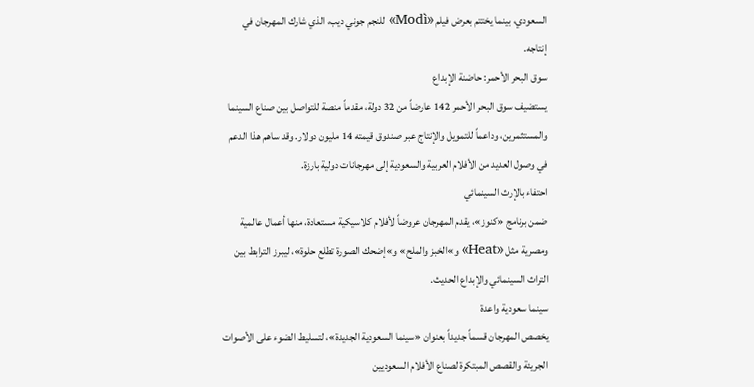السعودي، بينما يختتم بعرض فيلم «Modì» للنجم جوني ديب، الذي شارك المهرجان في إنتاجه.
سوق البحر الأحمر: حاضنة الإبداع
يستضيف سوق البحر الأحمر 142 عارضاً من 32 دولة، مقدماً منصة للتواصل بين صناع السينما والمستثمرين، وداعماً للتمويل والإنتاج عبر صندوق قيمته 14 مليون دولار. وقد ساهم هذا الدعم في وصول العديد من الأفلام العربية والسعودية إلى مهرجانات دولية بارزة.
احتفاء بالإرث السينمائي
ضمن برنامج «كنوز»، يقدم المهرجان عروضاً لأفلام كلاسيكية مستعادة، منها أعمال عالمية ومصرية مثل «Heat» و»الخبز والملح» و»إضحك الصورة تطلع حلوة»، ليبرز الترابط بين التراث السينمائي والإبداع الحديث.
سينما سعودية واعدة
يخصص المهرجان قسماً جديداً بعنوان «سينما السعودية الجديدة»، لتسليط الضوء على الأصوات الجريئة والقصص المبتكرة لصناع الأفلام السعوديين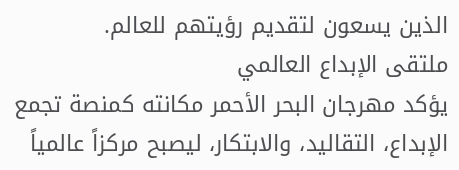الذين يسعون لتقديم رؤيتهم للعالم.
ملتقى الإبداع العالمي
يؤكد مهرجان البحر الأحمر مكانته كمنصة تجمع الإبداع، التقاليد، والابتكار، ليصبح مركزاً عالمياً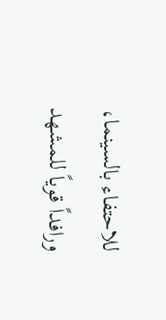للاحتفاء بالسينما، ورافداً قوياً للمشهد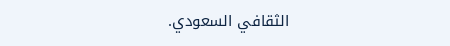الثقافي السعودي.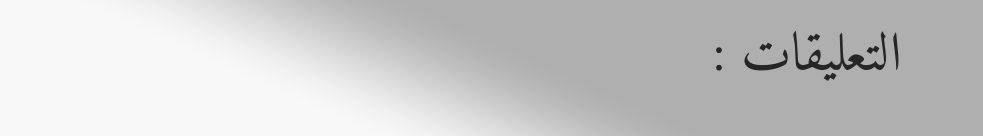التعليقات :